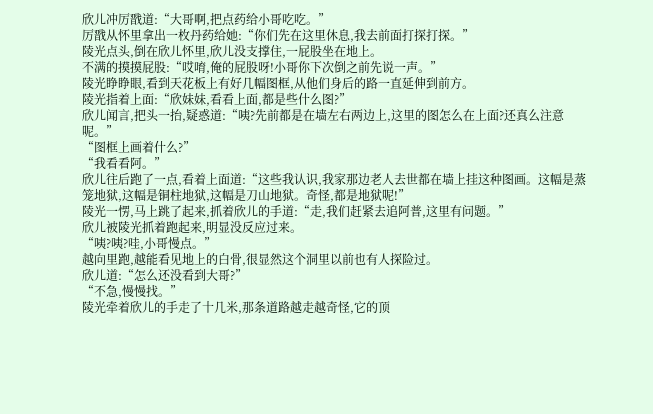欣儿冲厉戬道:“大哥啊,把点药给小哥吃吃。”
厉戬从怀里拿出一枚丹药给她:“你们先在这里休息,我去前面打探打探。”
陵光点头,倒在欣儿怀里,欣儿没支撑住,一屁股坐在地上。
不满的摸摸屁股:“哎唷,俺的屁股呀!小哥你下次倒之前先说一声。”
陵光睁睁眼,看到天花板上有好几幅图框,从他们身后的路一直延伸到前方。
陵光指着上面:“欣妹妹,看看上面,都是些什么图?”
欣儿闻言,把头一抬,疑惑道:“咦?先前都是在墙左右两边上,这里的图怎么在上面?还真么注意呢。”
“图框上画着什么?”
“我看看阿。”
欣儿往后跑了一点,看着上面道:“这些我认识,我家那边老人去世都在墙上挂这种图画。这幅是蒸笼地狱,这幅是铜柱地狱,这幅是刀山地狱。奇怪,都是地狱呢!”
陵光一愣,马上跳了起来,抓着欣儿的手道:“走,我们赶紧去追阿普,这里有问题。”
欣儿被陵光抓着跑起来,明显没反应过来。
“咦?咦?哇,小哥慢点。”
越向里跑,越能看见地上的白骨,很显然这个洞里以前也有人探险过。
欣儿道:“怎么还没看到大哥?”
“不急,慢慢找。”
陵光牵着欣儿的手走了十几米,那条道路越走越奇怪,它的顶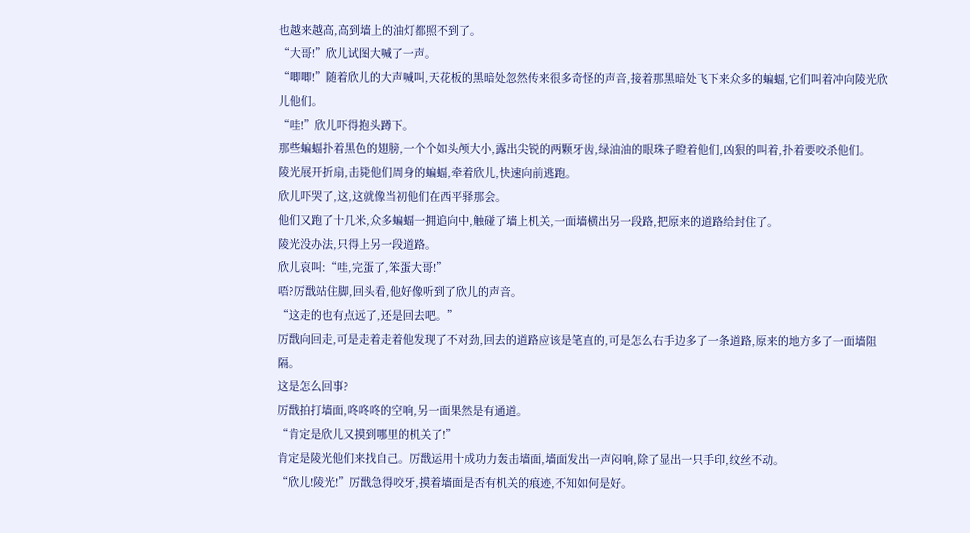也越来越高,高到墙上的油灯都照不到了。
“大哥!”欣儿试图大喊了一声。
“唧唧!”随着欣儿的大声喊叫,天花板的黑暗处忽然传来很多奇怪的声音,接着那黑暗处飞下来众多的蝙蝠,它们叫着冲向陵光欣儿他们。
“哇!”欣儿吓得抱头蹲下。
那些蝙蝠扑着黑色的翅膀,一个个如头颅大小,露出尖锐的两颗牙齿,绿油油的眼珠子瞪着他们,凶狠的叫着,扑着要咬杀他们。
陵光展开折扇,击毙他们周身的蝙蝠,牵着欣儿,快速向前逃跑。
欣儿吓哭了,这,这就像当初他们在西平驿那会。
他们又跑了十几米,众多蝙蝠一拥追向中,触碰了墙上机关,一面墙横出另一段路,把原来的道路给封住了。
陵光没办法,只得上另一段道路。
欣儿哀叫:“哇,完蛋了,笨蛋大哥!”
唔?厉戬站住脚,回头看,他好像听到了欣儿的声音。
“这走的也有点远了,还是回去吧。”
厉戬向回走,可是走着走着他发现了不对劲,回去的道路应该是笔直的,可是怎么右手边多了一条道路,原来的地方多了一面墙阻隔。
这是怎么回事?
厉戬拍打墙面,咚咚咚的空响,另一面果然是有通道。
“肯定是欣儿又摸到哪里的机关了!”
肯定是陵光他们来找自己。厉戬运用十成功力轰击墙面,墙面发出一声闷响,除了显出一只手印,纹丝不动。
“欣儿!陵光!”厉戬急得咬牙,摸着墙面是否有机关的痕迹,不知如何是好。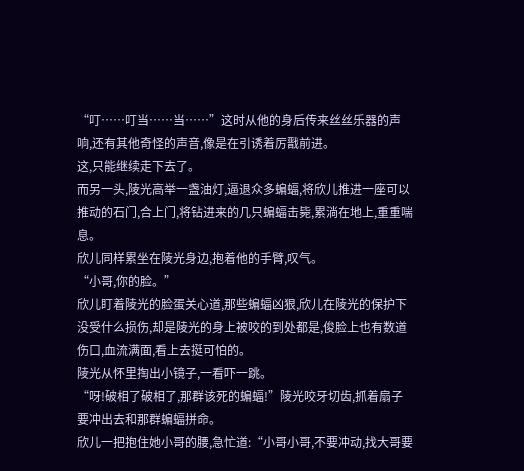“叮……叮当……当……”这时从他的身后传来丝丝乐器的声响,还有其他奇怪的声音,像是在引诱着厉戬前进。
这,只能继续走下去了。
而另一头,陵光高举一盏油灯,逼退众多蝙蝠,将欣儿推进一座可以推动的石门,合上门,将钻进来的几只蝙蝠击毙,累淌在地上,重重喘息。
欣儿同样累坐在陵光身边,抱着他的手臂,叹气。
“小哥,你的脸。”
欣儿盯着陵光的脸蛋关心道,那些蝙蝠凶狠,欣儿在陵光的保护下没受什么损伤,却是陵光的身上被咬的到处都是,俊脸上也有数道伤口,血流满面,看上去挺可怕的。
陵光从怀里掏出小镜子,一看吓一跳。
“呀!破相了破相了,那群该死的蝙蝠!”陵光咬牙切齿,抓着扇子要冲出去和那群蝙蝠拼命。
欣儿一把抱住她小哥的腰,急忙道:“小哥小哥,不要冲动,找大哥要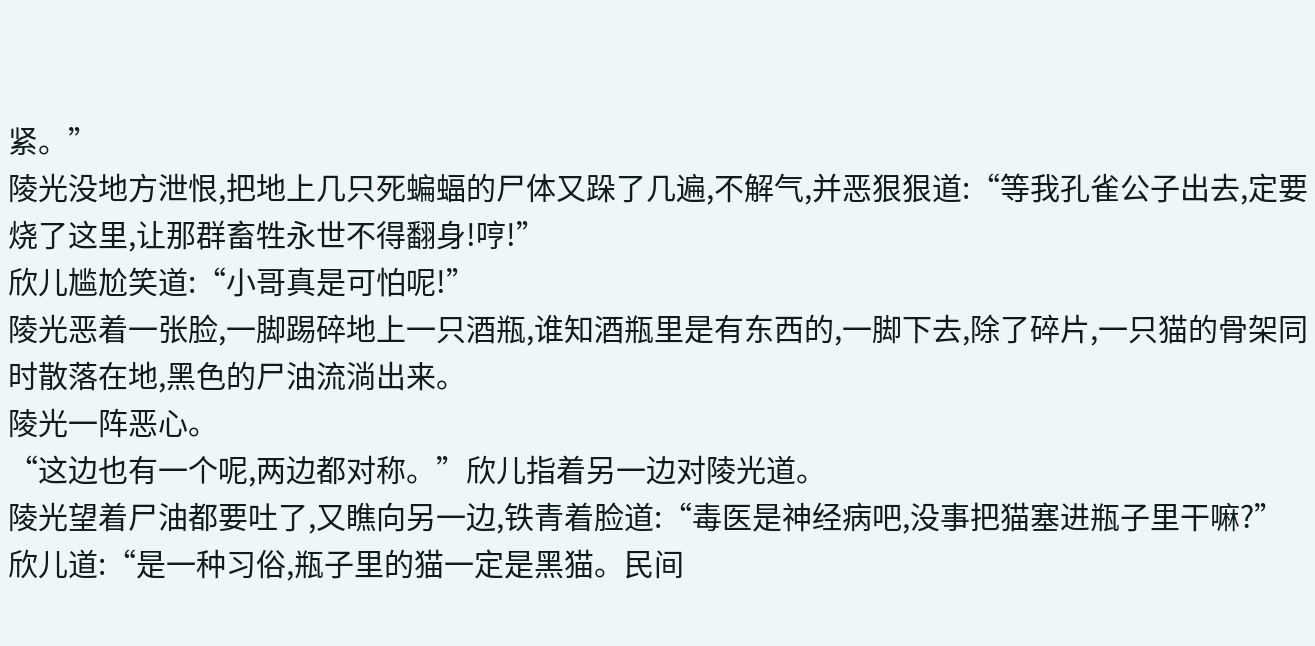紧。”
陵光没地方泄恨,把地上几只死蝙蝠的尸体又跺了几遍,不解气,并恶狠狠道:“等我孔雀公子出去,定要烧了这里,让那群畜牲永世不得翻身!哼!”
欣儿尴尬笑道:“小哥真是可怕呢!”
陵光恶着一张脸,一脚踢碎地上一只酒瓶,谁知酒瓶里是有东西的,一脚下去,除了碎片,一只猫的骨架同时散落在地,黑色的尸油流淌出来。
陵光一阵恶心。
“这边也有一个呢,两边都对称。”欣儿指着另一边对陵光道。
陵光望着尸油都要吐了,又瞧向另一边,铁青着脸道:“毒医是神经病吧,没事把猫塞进瓶子里干嘛?”
欣儿道:“是一种习俗,瓶子里的猫一定是黑猫。民间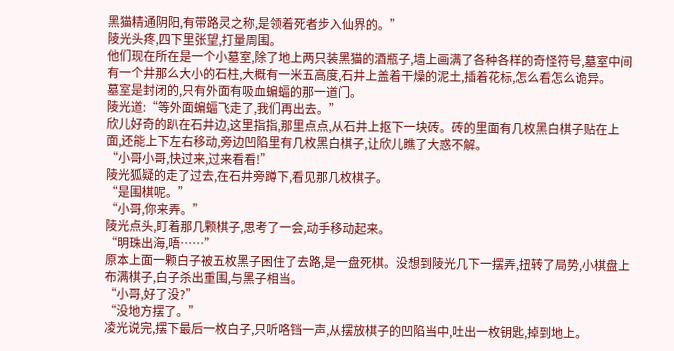黑猫精通阴阳,有带路灵之称,是领着死者步入仙界的。”
陵光头疼,四下里张望,打量周围。
他们现在所在是一个小墓室,除了地上两只装黑猫的酒瓶子,墙上画满了各种各样的奇怪符号,墓室中间有一个井那么大小的石柱,大概有一米五高度,石井上盖着干燥的泥土,插着花标,怎么看怎么诡异。
墓室是封闭的,只有外面有吸血蝙蝠的那一道门。
陵光道:“等外面蝙蝠飞走了,我们再出去。”
欣儿好奇的趴在石井边,这里指指,那里点点,从石井上抠下一块砖。砖的里面有几枚黑白棋子贴在上面,还能上下左右移动,旁边凹陷里有几枚黑白棋子,让欣儿瞧了大惑不解。
“小哥小哥,快过来,过来看看!”
陵光狐疑的走了过去,在石井旁蹲下,看见那几枚棋子。
“是围棋呢。”
“小哥,你来弄。”
陵光点头,盯着那几颗棋子,思考了一会,动手移动起来。
“明珠出海,唔……”
原本上面一颗白子被五枚黑子困住了去路,是一盘死棋。没想到陵光几下一摆弄,扭转了局势,小棋盘上布满棋子,白子杀出重围,与黑子相当。
“小哥,好了没?”
“没地方摆了。”
凌光说完,摆下最后一枚白子,只听咯铛一声,从摆放棋子的凹陷当中,吐出一枚钥匙,掉到地上。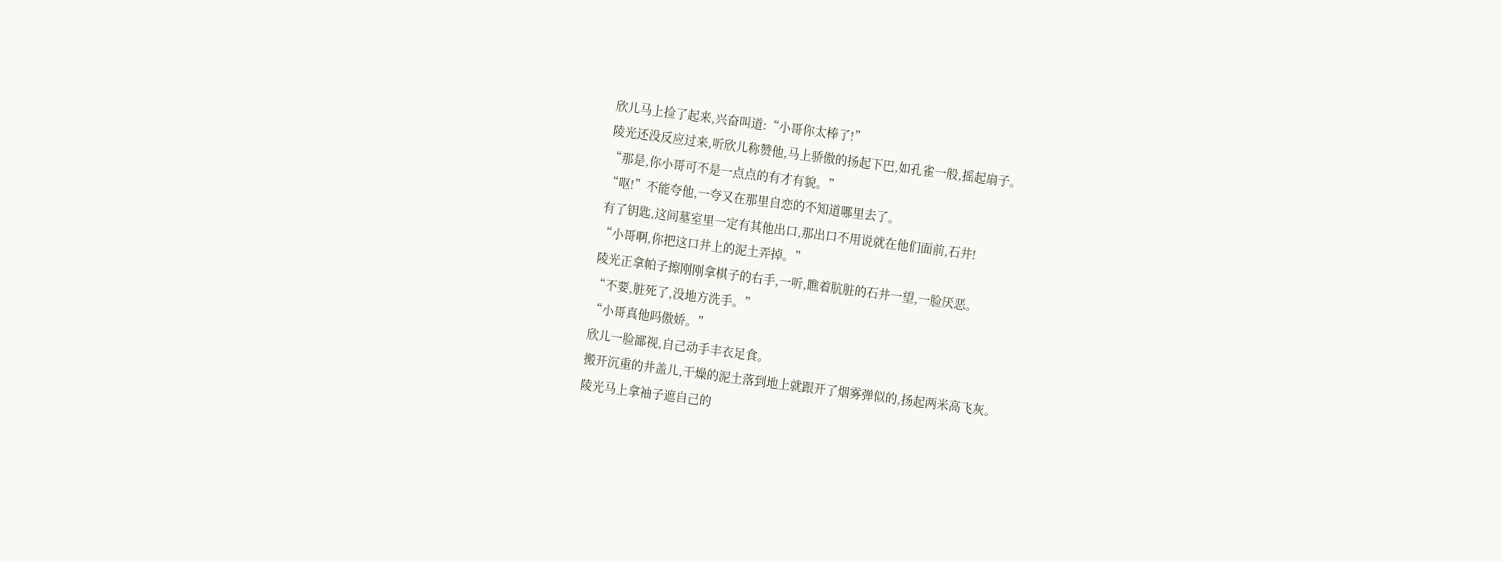欣儿马上捡了起来,兴奋叫道:“小哥你太棒了!”
陵光还没反应过来,听欣儿称赞他,马上骄傲的扬起下巴,如孔雀一般,摇起扇子。
“那是,你小哥可不是一点点的有才有貌。”
“呕!”不能夸他,一夸又在那里自恋的不知道哪里去了。
有了钥匙,这间墓室里一定有其他出口,那出口不用说就在他们面前,石井!
“小哥啊,你把这口井上的泥土弄掉。”
陵光正拿帕子擦刚刚拿棋子的右手,一听,瞧着肮脏的石井一望,一脸厌恶。
“不要,脏死了,没地方洗手。”
“小哥真他吗傲娇。”
欣儿一脸鄙视,自己动手丰衣足食。
搬开沉重的井盖儿,干燥的泥土落到地上就跟开了烟雾弹似的,扬起两米高飞灰。
陵光马上拿袖子遮自己的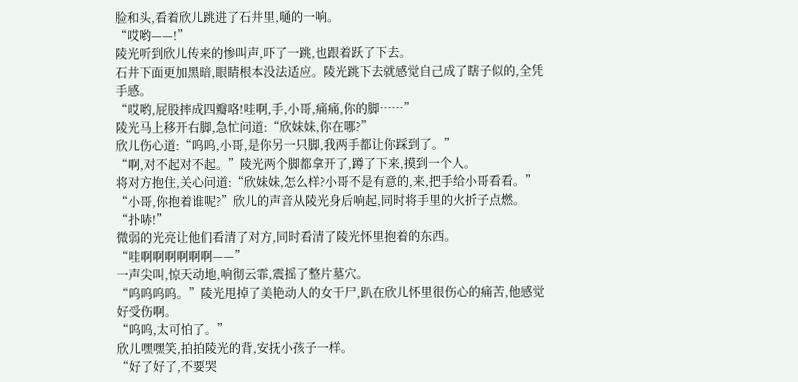脸和头,看着欣儿跳进了石井里,嗵的一响。
“哎哟——!”
陵光听到欣儿传来的惨叫声,吓了一跳,也跟着跃了下去。
石井下面更加黑暗,眼睛根本没法适应。陵光跳下去就感觉自己成了瞎子似的,全凭手感。
“哎哟,屁股摔成四瓣咯!哇啊,手,小哥,痛痛,你的脚……”
陵光马上移开右脚,急忙问道:“欣妹妹,你在哪?”
欣儿伤心道:“呜呜,小哥,是你另一只脚,我两手都让你踩到了。”
“啊,对不起对不起。”陵光两个脚都拿开了,蹲了下来,摸到一个人。
将对方抱住,关心问道:“欣妹妹,怎么样?小哥不是有意的,来,把手给小哥看看。”
“小哥,你抱着谁呢?”欣儿的声音从陵光身后响起,同时将手里的火折子点燃。
“扑哧!”
微弱的光亮让他们看清了对方,同时看清了陵光怀里抱着的东西。
“哇啊啊啊啊啊啊——”
一声尖叫,惊天动地,响彻云霏,震摇了整片墓穴。
“呜呜呜呜。”陵光甩掉了美艳动人的女干尸,趴在欣儿怀里很伤心的痛苦,他感觉好受伤啊。
“呜呜,太可怕了。”
欣儿嘿嘿笑,拍拍陵光的背,安抚小孩子一样。
“好了好了,不要哭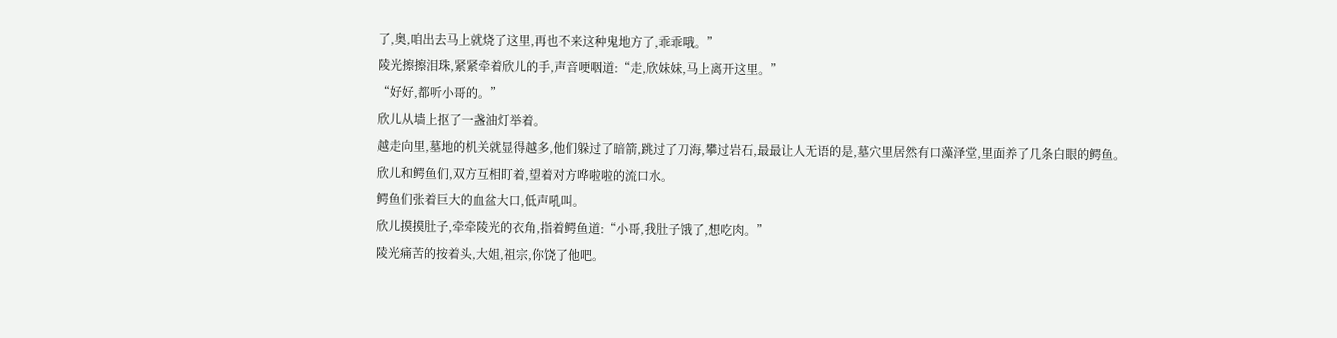了,奥,咱出去马上就烧了这里,再也不来这种鬼地方了,乖乖哦。”
陵光擦擦泪珠,紧紧牵着欣儿的手,声音哽咽道:“走,欣妹妹,马上离开这里。”
“好好,都听小哥的。”
欣儿从墙上抠了一盏油灯举着。
越走向里,墓地的机关就显得越多,他们躲过了暗箭,跳过了刀海,攀过岩石,最最让人无语的是,墓穴里居然有口藻泽堂,里面养了几条白眼的鳄鱼。
欣儿和鳄鱼们,双方互相盯着,望着对方哗啦啦的流口水。
鳄鱼们张着巨大的血盆大口,低声吼叫。
欣儿摸摸肚子,牵牵陵光的衣角,指着鳄鱼道:“小哥,我肚子饿了,想吃肉。”
陵光痛苦的按着头,大姐,祖宗,你饶了他吧。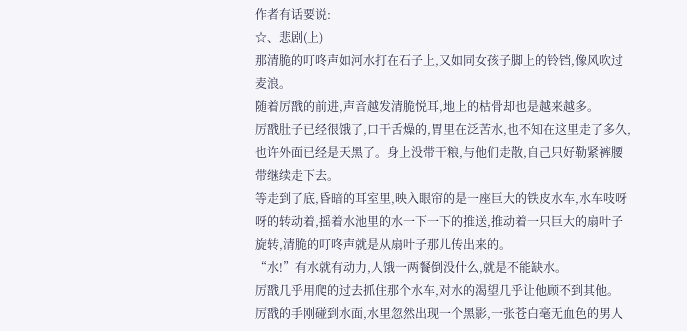作者有话要说:
☆、悲剧(上)
那清脆的叮咚声如河水打在石子上,又如同女孩子脚上的铃铛,像风吹过麦浪。
随着厉戬的前进,声音越发清脆悦耳,地上的枯骨却也是越来越多。
厉戬肚子已经很饿了,口干舌燥的,胃里在泛苦水,也不知在这里走了多久,也许外面已经是天黑了。身上没带干粮,与他们走散,自己只好勒紧裤腰带继续走下去。
等走到了底,昏暗的耳室里,映入眼帘的是一座巨大的铁皮水车,水车吱呀呀的转动着,摇着水池里的水一下一下的推送,推动着一只巨大的扇叶子旋转,清脆的叮咚声就是从扇叶子那儿传出来的。
“水!”有水就有动力,人饿一两餐倒没什么,就是不能缺水。
厉戬几乎用爬的过去抓住那个水车,对水的渴望几乎让他顾不到其他。
厉戬的手刚碰到水面,水里忽然出现一个黑影,一张苍白毫无血色的男人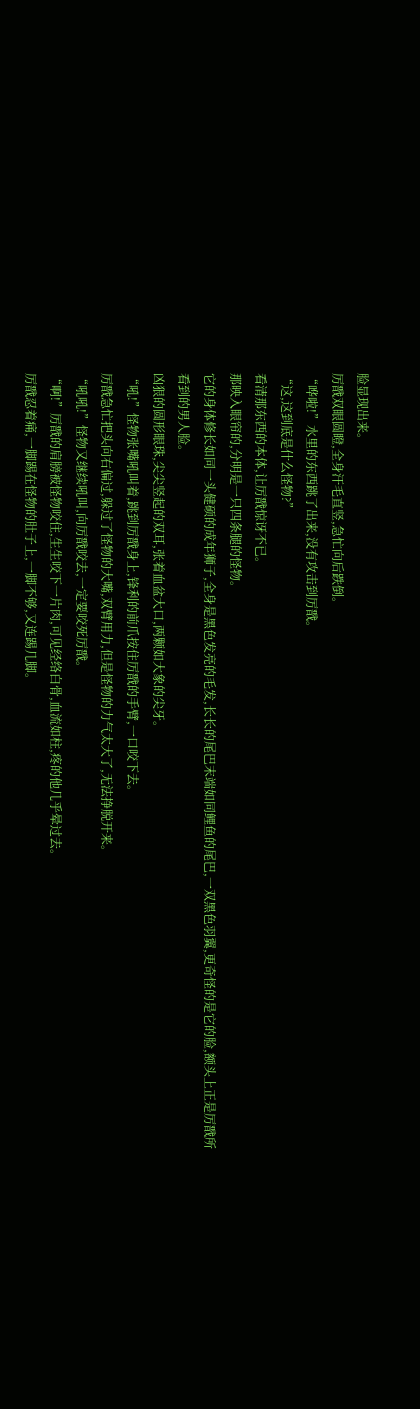脸显现出来。
厉戬双眼圆瞪,全身汗毛直竖,急忙向后跌倒。
“哗啦!”水里的东西跳了出来,没有攻击到厉戬。
“这,这到底是什么怪物?”
看清那东西的本体,让厉戬惊讶不已。
那映入眼帘的,分明是一只四条腿的怪物。
它的身体修长如同一头健硕的成年狮子,全身是黑色发亮的毛发,长长的尾巴末端如同鲤鱼的尾巴,一双黑色羽翼,更奇怪的是它的脸,额头上正是厉戬所看到的男人脸。
凶狠的圆形眼珠,尖尖竖起的双耳,张着血盆大口,两颗如大象的尖牙。
“吼!”怪物张嘴吼叫着,跳到厉戬身上,锋利的前爪按住厉戬的手臂,一口咬下去。
厉戬急忙把头向右偏过,躲过了怪物的大嘴,双臂用力,但是怪物的力气太大了,无法挣脱开来。
“吼吼!”怪物又继续吼叫,向厉戬咬去,一定要咬死厉戬。
“啊!”厉戬的肩膀被怪物咬住,生生咬下一片肉,可见经络白骨,血流如柱,疼的他几乎晕过去。
厉戬忍着痛,一脚踢在怪物的肚子上,一脚不够,又连踢几脚。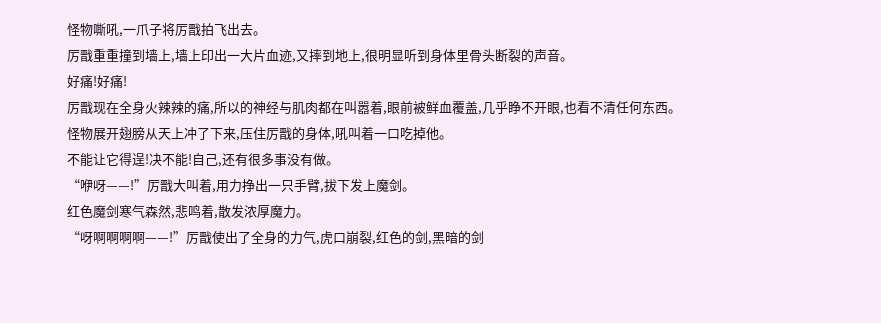怪物嘶吼,一爪子将厉戬拍飞出去。
厉戬重重撞到墙上,墙上印出一大片血迹,又摔到地上,很明显听到身体里骨头断裂的声音。
好痛!好痛!
厉戬现在全身火辣辣的痛,所以的神经与肌肉都在叫嚣着,眼前被鲜血覆盖,几乎睁不开眼,也看不清任何东西。
怪物展开翅膀从天上冲了下来,压住厉戬的身体,吼叫着一口吃掉他。
不能让它得逞!决不能!自己,还有很多事没有做。
“咿呀——!”厉戬大叫着,用力挣出一只手臂,拔下发上魔剑。
红色魔剑寒气森然,悲鸣着,散发浓厚魔力。
“呀啊啊啊啊——!”厉戬使出了全身的力气,虎口崩裂,红色的剑,黑暗的剑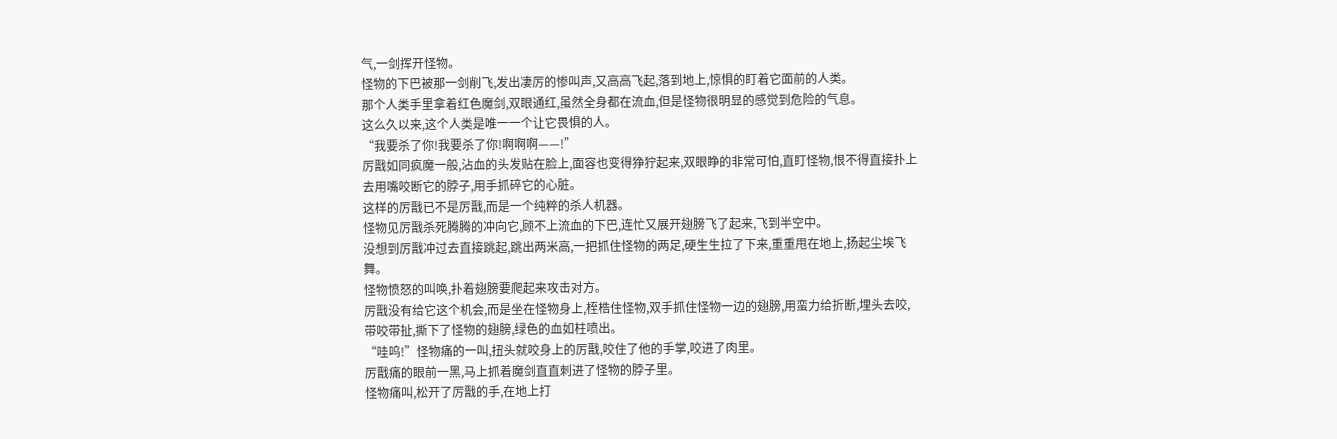气,一剑挥开怪物。
怪物的下巴被那一剑削飞,发出凄厉的惨叫声,又高高飞起,落到地上,惊惧的盯着它面前的人类。
那个人类手里拿着红色魔剑,双眼通红,虽然全身都在流血,但是怪物很明显的感觉到危险的气息。
这么久以来,这个人类是唯一一个让它畏惧的人。
“我要杀了你!我要杀了你!啊啊啊——!”
厉戬如同疯魔一般,沾血的头发贴在脸上,面容也变得狰狞起来,双眼睁的非常可怕,直盯怪物,恨不得直接扑上去用嘴咬断它的脖子,用手抓碎它的心脏。
这样的厉戬已不是厉戬,而是一个纯粹的杀人机器。
怪物见厉戬杀死腾腾的冲向它,顾不上流血的下巴,连忙又展开翅膀飞了起来,飞到半空中。
没想到厉戬冲过去直接跳起,跳出两米高,一把抓住怪物的两足,硬生生拉了下来,重重甩在地上,扬起尘埃飞舞。
怪物愤怒的叫唤,扑着翅膀要爬起来攻击对方。
厉戬没有给它这个机会,而是坐在怪物身上,桎梏住怪物,双手抓住怪物一边的翅膀,用蛮力给折断,埋头去咬,带咬带扯,撕下了怪物的翅膀,绿色的血如柱喷出。
“哇呜!”怪物痛的一叫,扭头就咬身上的厉戬,咬住了他的手掌,咬进了肉里。
厉戬痛的眼前一黑,马上抓着魔剑直直刺进了怪物的脖子里。
怪物痛叫,松开了厉戬的手,在地上打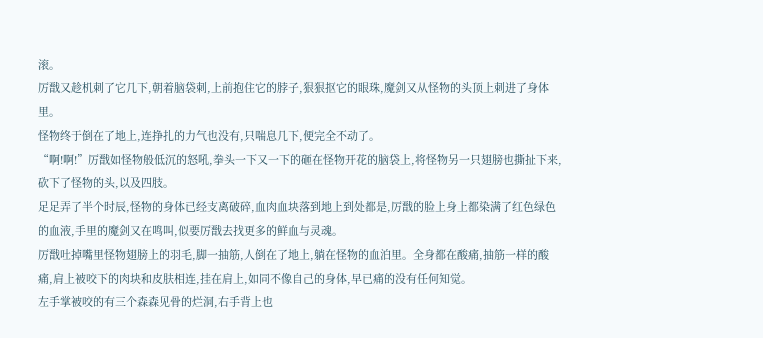滚。
厉戬又趁机刺了它几下,朝着脑袋刺,上前抱住它的脖子,狠狠抠它的眼珠,魔剑又从怪物的头顶上刺进了身体里。
怪物终于倒在了地上,连挣扎的力气也没有,只喘息几下,便完全不动了。
“啊!啊!”厉戬如怪物般低沉的怒吼,拳头一下又一下的砸在怪物开花的脑袋上,将怪物另一只翅膀也撕扯下来,砍下了怪物的头,以及四肢。
足足弄了半个时辰,怪物的身体已经支离破碎,血肉血块落到地上到处都是,厉戬的脸上身上都染满了红色绿色的血液,手里的魔剑又在鸣叫,似要厉戬去找更多的鲜血与灵魂。
厉戬吐掉嘴里怪物翅膀上的羽毛,脚一抽筋,人倒在了地上,躺在怪物的血泊里。全身都在酸痛,抽筋一样的酸痛,肩上被咬下的肉块和皮肤相连,挂在肩上,如同不像自己的身体,早已痛的没有任何知觉。
左手掌被咬的有三个森森见骨的烂洞,右手背上也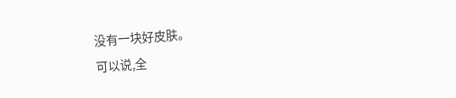没有一块好皮肤。
可以说,全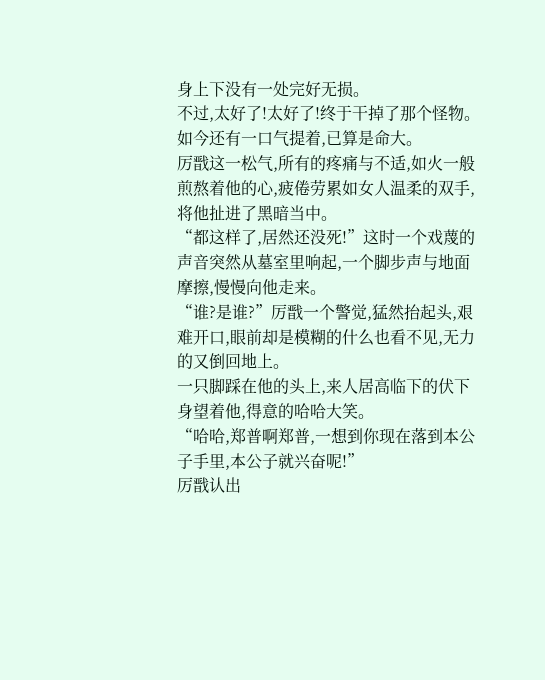身上下没有一处完好无损。
不过,太好了!太好了!终于干掉了那个怪物。
如今还有一口气提着,已算是命大。
厉戬这一松气,所有的疼痛与不适,如火一般煎熬着他的心,疲倦劳累如女人温柔的双手,将他扯进了黑暗当中。
“都这样了,居然还没死!”这时一个戏蔑的声音突然从墓室里响起,一个脚步声与地面摩擦,慢慢向他走来。
“谁?是谁?”厉戬一个警觉,猛然抬起头,艰难开口,眼前却是模糊的什么也看不见,无力的又倒回地上。
一只脚踩在他的头上,来人居高临下的伏下身望着他,得意的哈哈大笑。
“哈哈,郑普啊郑普,一想到你现在落到本公子手里,本公子就兴奋呢!”
厉戬认出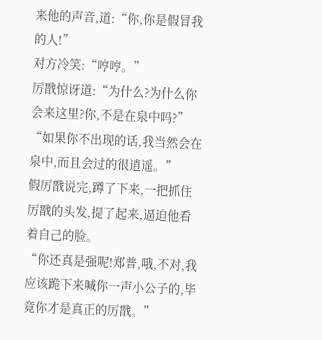来他的声音,道:“你,你是假冒我的人!”
对方冷笑:“哼哼。”
厉戬惊讶道:“为什么?为什么你会来这里?你,不是在泉中吗?”
“如果你不出现的话,我当然会在泉中,而且会过的很逍遥。”
假厉戬说完,蹲了下来,一把抓住厉戬的头发,提了起来,逼迫他看着自己的脸。
“你还真是强呢!郑普,哦,不对,我应该跪下来喊你一声小公子的,毕竟你才是真正的厉戬。”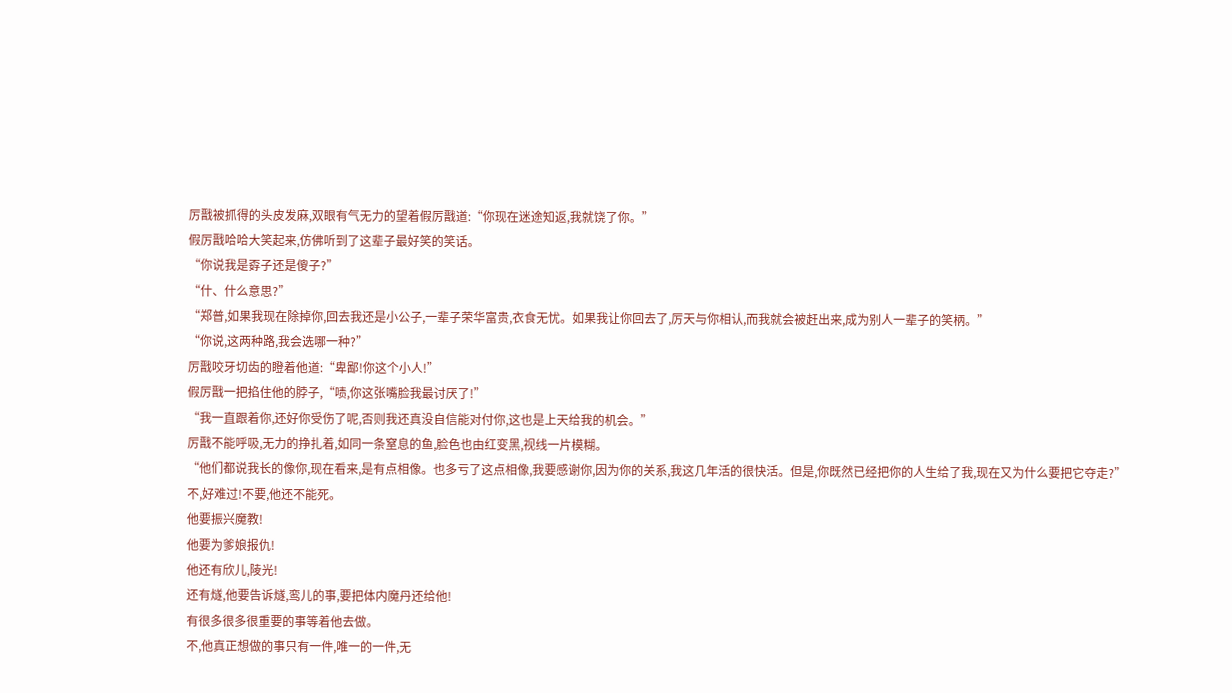厉戬被抓得的头皮发麻,双眼有气无力的望着假厉戬道:“你现在迷途知返,我就饶了你。”
假厉戬哈哈大笑起来,仿佛听到了这辈子最好笑的笑话。
“你说我是孬子还是傻子?”
“什、什么意思?”
“郑普,如果我现在除掉你,回去我还是小公子,一辈子荣华富贵,衣食无忧。如果我让你回去了,厉天与你相认,而我就会被赶出来,成为别人一辈子的笑柄。”
“你说,这两种路,我会选哪一种?”
厉戬咬牙切齿的瞪着他道:“卑鄙!你这个小人!”
假厉戬一把掐住他的脖子,“啧,你这张嘴脸我最讨厌了!”
“我一直跟着你,还好你受伤了呢,否则我还真没自信能对付你,这也是上天给我的机会。”
厉戬不能呼吸,无力的挣扎着,如同一条窒息的鱼,脸色也由红变黑,视线一片模糊。
“他们都说我长的像你,现在看来,是有点相像。也多亏了这点相像,我要感谢你,因为你的关系,我这几年活的很快活。但是,你既然已经把你的人生给了我,现在又为什么要把它夺走?”
不,好难过!不要,他还不能死。
他要振兴魔教!
他要为爹娘报仇!
他还有欣儿,陵光!
还有燧,他要告诉燧,鸾儿的事,要把体内魔丹还给他!
有很多很多很重要的事等着他去做。
不,他真正想做的事只有一件,唯一的一件,无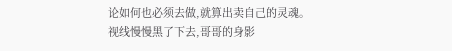论如何也必须去做,就算出卖自己的灵魂。
视线慢慢黑了下去,哥哥的身影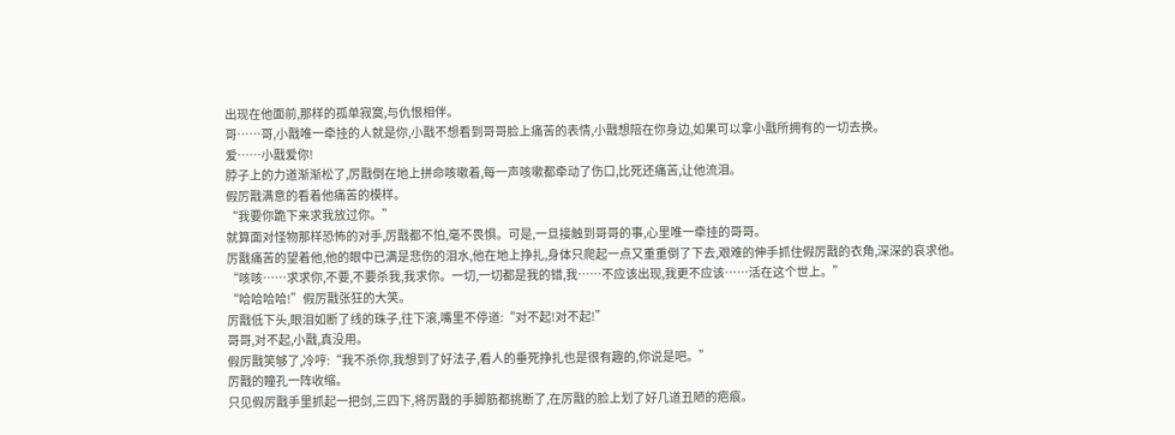出现在他面前,那样的孤单寂寞,与仇恨相伴。
哥……哥,小戬唯一牵挂的人就是你,小戬不想看到哥哥脸上痛苦的表情,小戬想陪在你身边,如果可以拿小戬所拥有的一切去换。
爱……小戬爱你!
脖子上的力道渐渐松了,厉戬倒在地上拼命咳嗽着,每一声咳嗽都牵动了伤口,比死还痛苦,让他流泪。
假厉戬满意的看着他痛苦的模样。
“我要你跪下来求我放过你。”
就算面对怪物那样恐怖的对手,厉戬都不怕,毫不畏惧。可是,一旦接触到哥哥的事,心里唯一牵挂的哥哥。
厉戬痛苦的望着他,他的眼中已满是悲伤的泪水,他在地上挣扎,身体只爬起一点又重重倒了下去,艰难的伸手抓住假厉戬的衣角,深深的哀求他。
“咳咳……求求你,不要,不要杀我,我求你。一切,一切都是我的错,我……不应该出现,我更不应该……活在这个世上。”
“哈哈哈哈!”假厉戬张狂的大笑。
厉戬低下头,眼泪如断了线的珠子,往下滚,嘴里不停道:“对不起!对不起!”
哥哥,对不起,小戬,真没用。
假厉戬笑够了,冷哼:“我不杀你,我想到了好法子,看人的垂死挣扎也是很有趣的,你说是吧。”
厉戬的瞳孔一阵收缩。
只见假厉戬手里抓起一把剑,三四下,将厉戬的手脚筋都挑断了,在厉戬的脸上划了好几道丑陋的疤痕。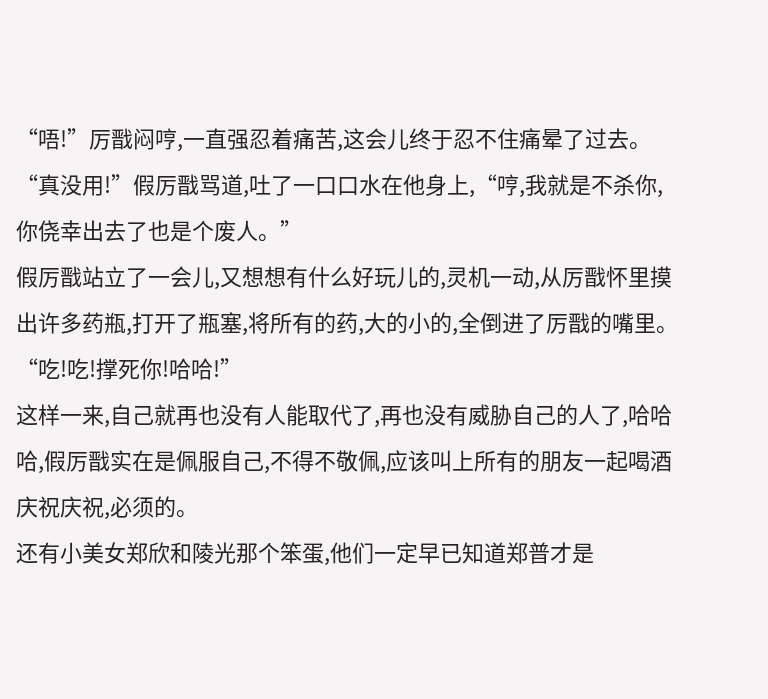“唔!”厉戬闷哼,一直强忍着痛苦,这会儿终于忍不住痛晕了过去。
“真没用!”假厉戬骂道,吐了一口口水在他身上,“哼,我就是不杀你,你侥幸出去了也是个废人。”
假厉戬站立了一会儿,又想想有什么好玩儿的,灵机一动,从厉戬怀里摸出许多药瓶,打开了瓶塞,将所有的药,大的小的,全倒进了厉戬的嘴里。
“吃!吃!撑死你!哈哈!”
这样一来,自己就再也没有人能取代了,再也没有威胁自己的人了,哈哈哈,假厉戬实在是佩服自己,不得不敬佩,应该叫上所有的朋友一起喝酒庆祝庆祝,必须的。
还有小美女郑欣和陵光那个笨蛋,他们一定早已知道郑普才是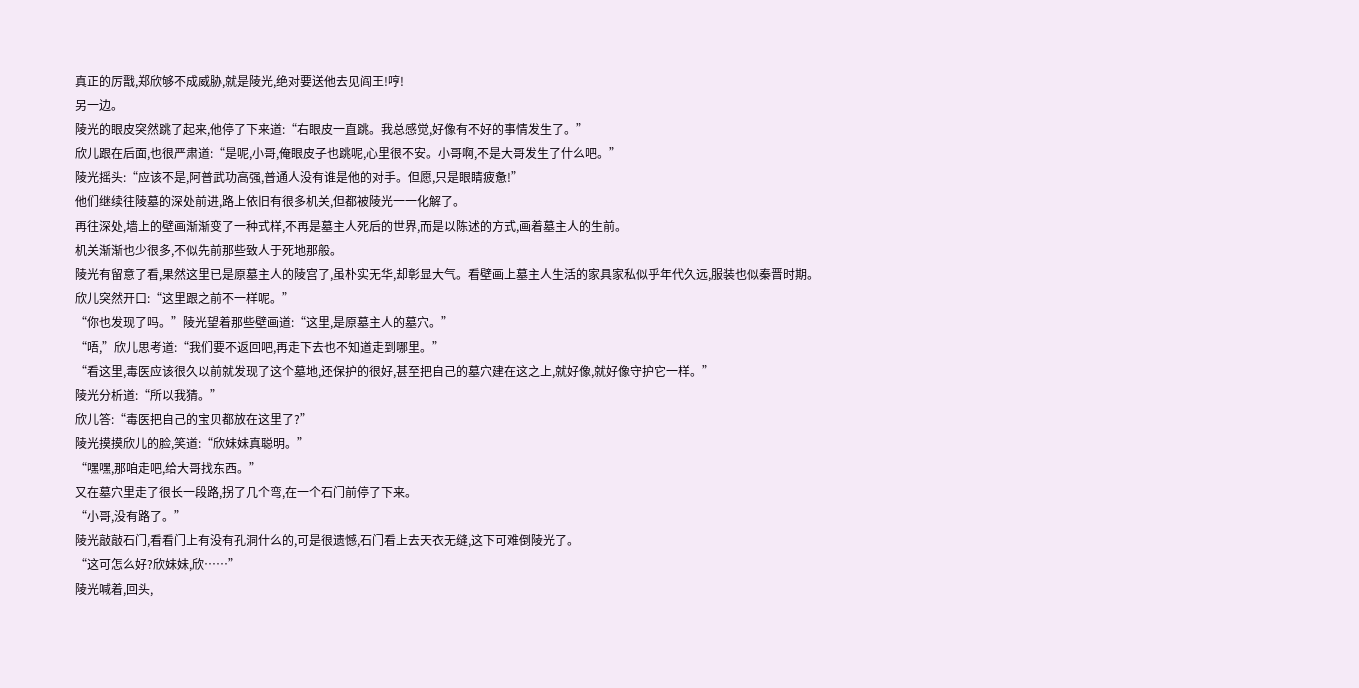真正的厉戬,郑欣够不成威胁,就是陵光,绝对要送他去见阎王!哼!
另一边。
陵光的眼皮突然跳了起来,他停了下来道:“右眼皮一直跳。我总感觉,好像有不好的事情发生了。”
欣儿跟在后面,也很严肃道:“是呢,小哥,俺眼皮子也跳呢,心里很不安。小哥啊,不是大哥发生了什么吧。”
陵光摇头:“应该不是,阿普武功高强,普通人没有谁是他的对手。但愿,只是眼睛疲惫!”
他们继续往陵墓的深处前进,路上依旧有很多机关,但都被陵光一一化解了。
再往深处,墙上的壁画渐渐变了一种式样,不再是墓主人死后的世界,而是以陈述的方式,画着墓主人的生前。
机关渐渐也少很多,不似先前那些致人于死地那般。
陵光有留意了看,果然这里已是原墓主人的陵宫了,虽朴实无华,却彰显大气。看壁画上墓主人生活的家具家私似乎年代久远,服装也似秦晋时期。
欣儿突然开口:“这里跟之前不一样呢。”
“你也发现了吗。”陵光望着那些壁画道:“这里,是原墓主人的墓穴。”
“唔,”欣儿思考道:“我们要不返回吧,再走下去也不知道走到哪里。”
“看这里,毒医应该很久以前就发现了这个墓地,还保护的很好,甚至把自己的墓穴建在这之上,就好像,就好像守护它一样。”
陵光分析道:“所以我猜。”
欣儿答:“毒医把自己的宝贝都放在这里了?”
陵光摸摸欣儿的脸,笑道:“欣妹妹真聪明。”
“嘿嘿,那咱走吧,给大哥找东西。”
又在墓穴里走了很长一段路,拐了几个弯,在一个石门前停了下来。
“小哥,没有路了。”
陵光敲敲石门,看看门上有没有孔洞什么的,可是很遗憾,石门看上去天衣无缝,这下可难倒陵光了。
“这可怎么好?欣妹妹,欣……”
陵光喊着,回头,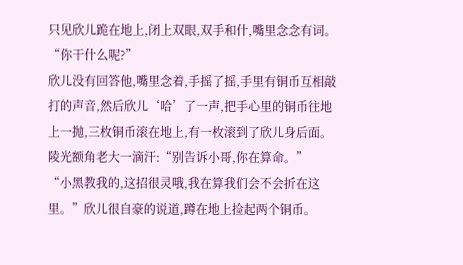只见欣儿跪在地上,闭上双眼,双手和什,嘴里念念有词。
“你干什么呢?”
欣儿没有回答他,嘴里念着,手摇了摇,手里有铜币互相敲打的声音,然后欣儿‘哈’了一声,把手心里的铜币往地上一抛,三枚铜币滚在地上,有一枚滚到了欣儿身后面。
陵光额角老大一滴汗:“别告诉小哥,你在算命。”
“小黑教我的,这招很灵哦,我在算我们会不会折在这里。”欣儿很自豪的说道,蹲在地上捡起两个铜币。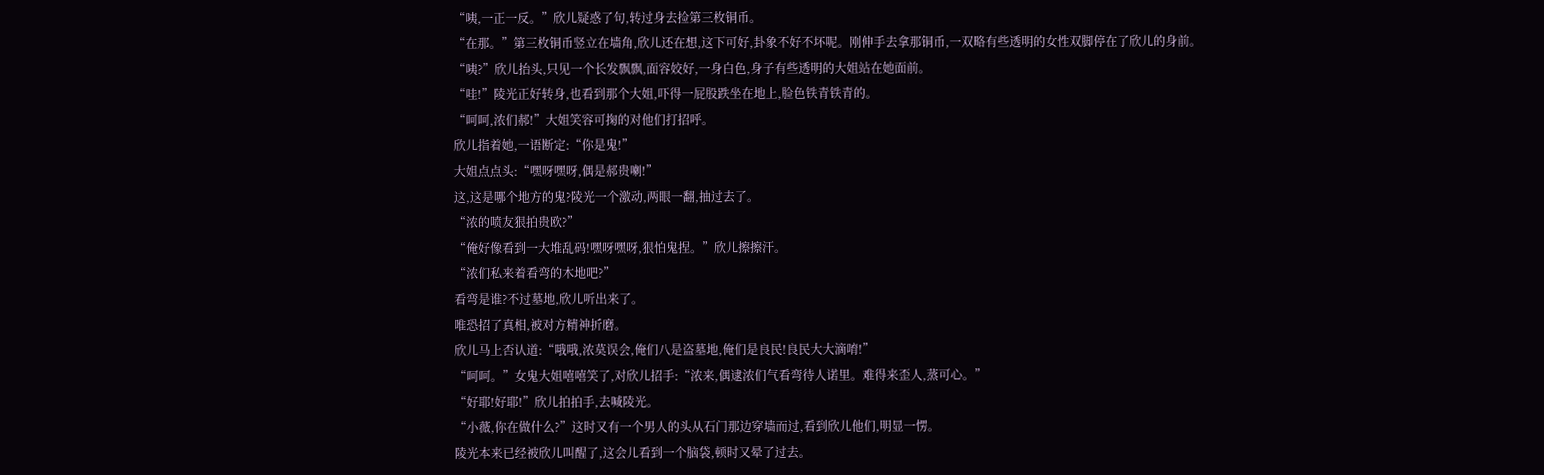“咦,一正一反。”欣儿疑惑了句,转过身去捡第三枚铜币。
“在那。”第三枚铜币竖立在墙角,欣儿还在想,这下可好,卦象不好不坏呢。刚伸手去拿那铜币,一双略有些透明的女性双脚停在了欣儿的身前。
“咦?”欣儿抬头,只见一个长发飘飘,面容姣好,一身白色,身子有些透明的大姐站在她面前。
“哇!”陵光正好转身,也看到那个大姐,吓得一屁股跌坐在地上,脸色铁青铁青的。
“呵呵,浓们郝!”大姐笑容可掬的对他们打招呼。
欣儿指着她,一语断定:“你是鬼!”
大姐点点头:“嘿呀嘿呀,偶是郝贵喇!”
这,这是哪个地方的鬼?陵光一个激动,两眼一翻,抽过去了。
“浓的喷友狠拍贵欧?”
“俺好像看到一大堆乱码!嘿呀嘿呀,狠怕鬼捏。”欣儿擦擦汗。
“浓们私来着看弯的木地吧?”
看弯是谁?不过墓地,欣儿听出来了。
唯恐招了真相,被对方精神折磨。
欣儿马上否认道:“哦哦,浓莫误会,俺们八是盗墓地,俺们是良民!良民大大滴唷!”
“呵呵。”女鬼大姐嘻嘻笑了,对欣儿招手:“浓来,偶逮浓们气看弯待人诺里。难得来歪人,蒸可心。”
“好耶!好耶!”欣儿拍拍手,去喊陵光。
“小薇,你在做什么?”这时又有一个男人的头从石门那边穿墙而过,看到欣儿他们,明显一愣。
陵光本来已经被欣儿叫醒了,这会儿看到一个脑袋,顿时又晕了过去。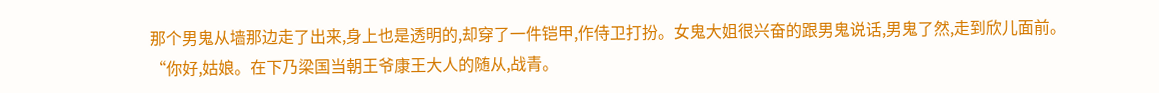那个男鬼从墙那边走了出来,身上也是透明的,却穿了一件铠甲,作侍卫打扮。女鬼大姐很兴奋的跟男鬼说话,男鬼了然,走到欣儿面前。
“你好,姑娘。在下乃梁国当朝王爷康王大人的随从,战青。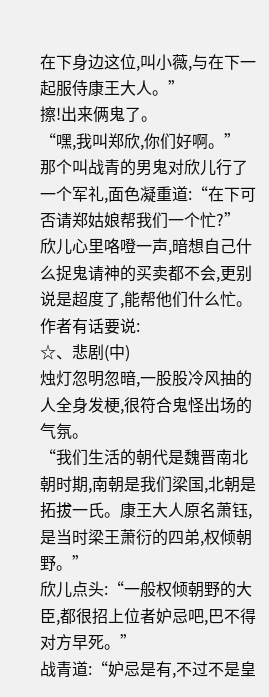在下身边这位,叫小薇,与在下一起服侍康王大人。”
擦!出来俩鬼了。
“嘿,我叫郑欣,你们好啊。”
那个叫战青的男鬼对欣儿行了一个军礼,面色凝重道:“在下可否请郑姑娘帮我们一个忙?”
欣儿心里咯噔一声,暗想自己什么捉鬼请神的买卖都不会,更别说是超度了,能帮他们什么忙。
作者有话要说:
☆、悲剧(中)
烛灯忽明忽暗,一股股冷风抽的人全身发梗,很符合鬼怪出场的气氛。
“我们生活的朝代是魏晋南北朝时期,南朝是我们梁国,北朝是拓拔一氏。康王大人原名萧钰,是当时梁王萧衍的四弟,权倾朝野。”
欣儿点头:“一般权倾朝野的大臣,都很招上位者妒忌吧,巴不得对方早死。”
战青道:“妒忌是有,不过不是皇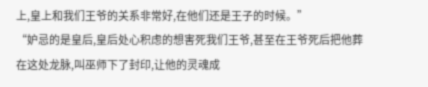上,皇上和我们王爷的关系非常好,在他们还是王子的时候。”
“妒忌的是皇后,皇后处心积虑的想害死我们王爷,甚至在王爷死后把他葬在这处龙脉,叫巫师下了封印,让他的灵魂成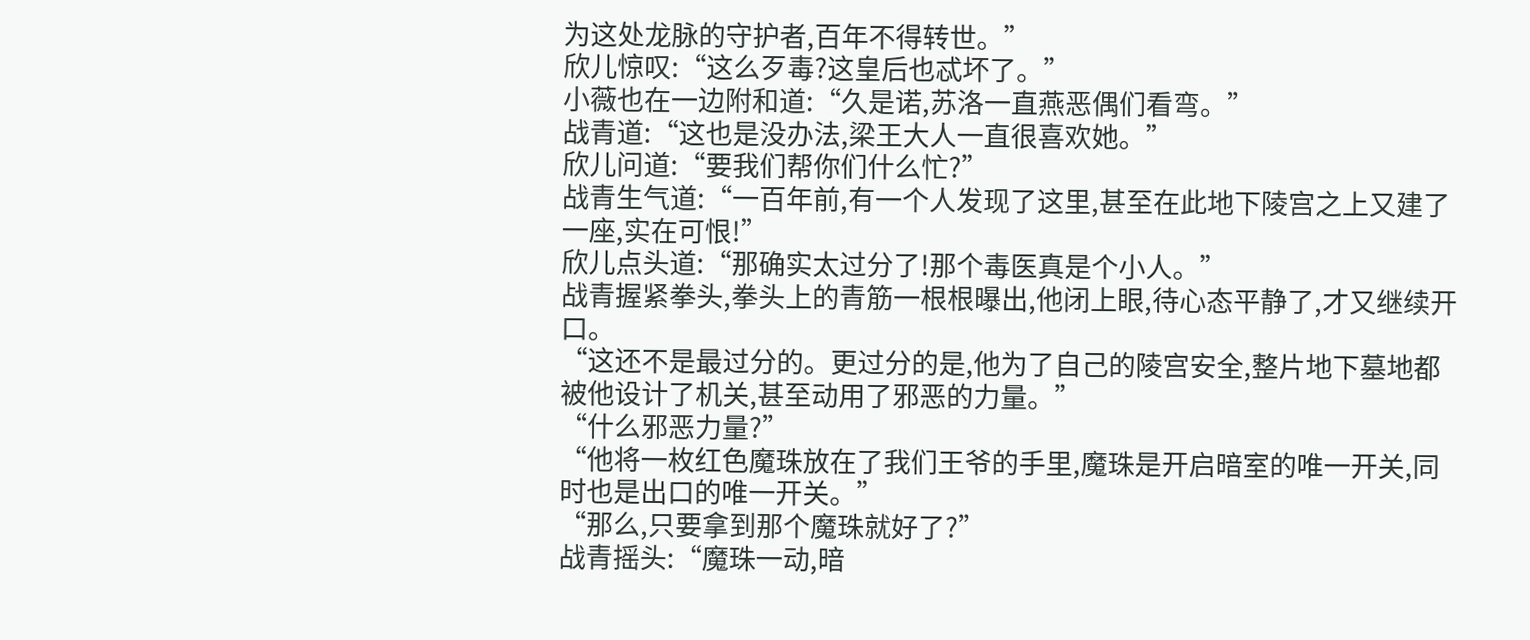为这处龙脉的守护者,百年不得转世。”
欣儿惊叹:“这么歹毒?这皇后也忒坏了。”
小薇也在一边附和道:“久是诺,苏洛一直燕恶偶们看弯。”
战青道:“这也是没办法,梁王大人一直很喜欢她。”
欣儿问道:“要我们帮你们什么忙?”
战青生气道:“一百年前,有一个人发现了这里,甚至在此地下陵宫之上又建了一座,实在可恨!”
欣儿点头道:“那确实太过分了!那个毒医真是个小人。”
战青握紧拳头,拳头上的青筋一根根曝出,他闭上眼,待心态平静了,才又继续开口。
“这还不是最过分的。更过分的是,他为了自己的陵宫安全,整片地下墓地都被他设计了机关,甚至动用了邪恶的力量。”
“什么邪恶力量?”
“他将一枚红色魔珠放在了我们王爷的手里,魔珠是开启暗室的唯一开关,同时也是出口的唯一开关。”
“那么,只要拿到那个魔珠就好了?”
战青摇头:“魔珠一动,暗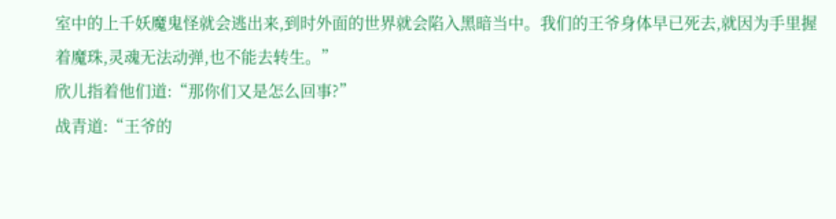室中的上千妖魔鬼怪就会逃出来,到时外面的世界就会陷入黑暗当中。我们的王爷身体早已死去,就因为手里握着魔珠,灵魂无法动弹,也不能去转生。”
欣儿指着他们道:“那你们又是怎么回事?”
战青道:“王爷的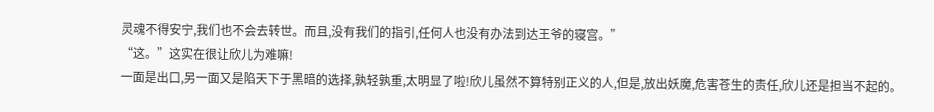灵魂不得安宁,我们也不会去转世。而且,没有我们的指引,任何人也没有办法到达王爷的寝宫。”
“这。”这实在很让欣儿为难嘛!
一面是出口,另一面又是陷天下于黑暗的选择,孰轻孰重,太明显了啦!欣儿虽然不算特别正义的人,但是,放出妖魔,危害苍生的责任,欣儿还是担当不起的。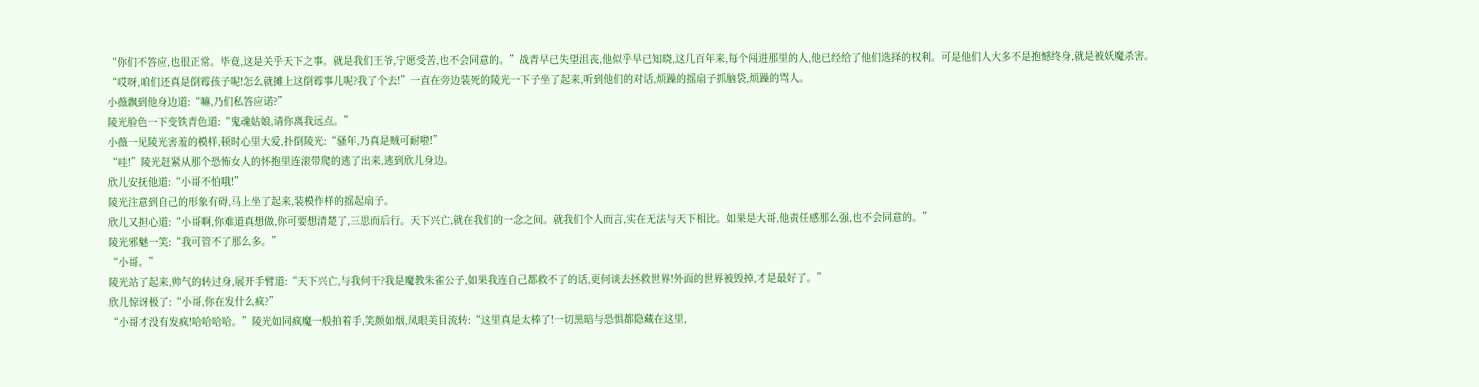“你们不答应,也很正常。毕竟,这是关乎天下之事。就是我们王爷,宁愿受苦,也不会同意的。”战青早已失望沮丧,他似乎早已知晓,这几百年来,每个闯进那里的人,他已经给了他们选择的权利。可是他们人大多不是抱憾终身,就是被妖魔杀害。
“哎呀,咱们还真是倒霉孩子呢!怎么就摊上这倒霉事儿呢?我了个去!”一直在旁边装死的陵光一下子坐了起来,听到他们的对话,烦躁的摇扇子抓脑袋,烦躁的骂人。
小薇飘到他身边道:“嘛,乃们私答应诺?”
陵光脸色一下变铁青色道:“鬼魂姑娘,请你离我远点。”
小薇一见陵光害羞的模样,顿时心里大爱,扑倒陵光:“骚年,乃真是贼可耐啦!”
“哇!”陵光赶紧从那个恐怖女人的怀抱里连滚带爬的逃了出来,逃到欣儿身边。
欣儿安抚他道:“小哥不怕哦!”
陵光注意到自己的形象有碍,马上坐了起来,装模作样的摇起扇子。
欣儿又担心道:“小哥啊,你难道真想做,你可要想清楚了,三思而后行。天下兴亡,就在我们的一念之间。就我们个人而言,实在无法与天下相比。如果是大哥,他责任感那么强,也不会同意的。”
陵光邪魅一笑:“我可管不了那么多。”
“小哥。”
陵光站了起来,帅气的转过身,展开手臂道:“天下兴亡,与我何干?我是魔教朱雀公子,如果我连自己都救不了的话,更何谈去拯救世界!外面的世界被毁掉,才是最好了。”
欣儿惊讶极了:“小哥,你在发什么疯?”
“小哥才没有发疯!哈哈哈哈。”陵光如同疯魔一般拍着手,笑颜如烟,凤眼美目流转:“这里真是太棒了!一切黑暗与恐惧都隐藏在这里,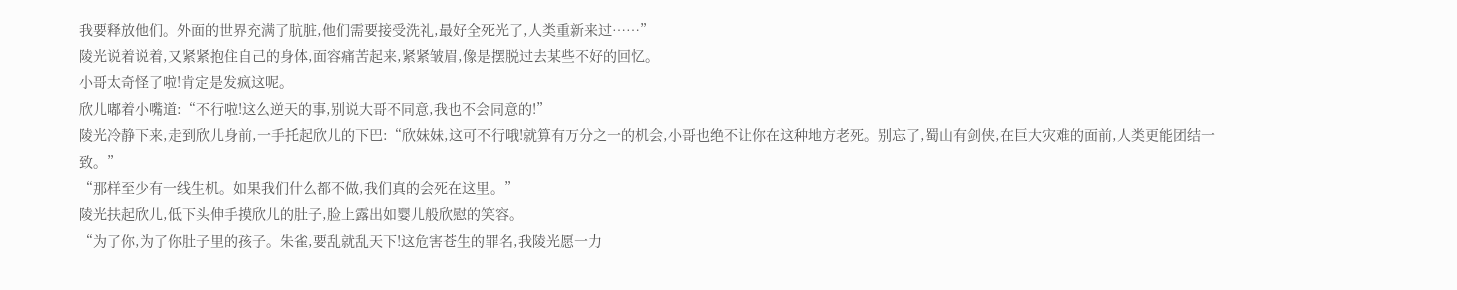我要释放他们。外面的世界充满了肮脏,他们需要接受洗礼,最好全死光了,人类重新来过……”
陵光说着说着,又紧紧抱住自己的身体,面容痛苦起来,紧紧皱眉,像是摆脱过去某些不好的回忆。
小哥太奇怪了啦!肯定是发疯这呢。
欣儿嘟着小嘴道:“不行啦!这么逆天的事,别说大哥不同意,我也不会同意的!”
陵光冷静下来,走到欣儿身前,一手托起欣儿的下巴:“欣妹妹,这可不行哦!就算有万分之一的机会,小哥也绝不让你在这种地方老死。别忘了,蜀山有剑侠,在巨大灾难的面前,人类更能团结一致。”
“那样至少有一线生机。如果我们什么都不做,我们真的会死在这里。”
陵光扶起欣儿,低下头伸手摸欣儿的肚子,脸上露出如婴儿般欣慰的笑容。
“为了你,为了你肚子里的孩子。朱雀,要乱就乱天下!这危害苍生的罪名,我陵光愿一力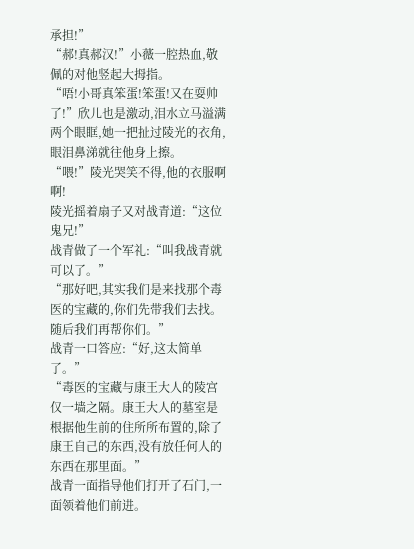承担!”
“郝!真郝汉!”小薇一腔热血,敬佩的对他竖起大拇指。
“唔!小哥真笨蛋!笨蛋!又在耍帅了!”欣儿也是激动,泪水立马溢满两个眼眶,她一把扯过陵光的衣角,眼泪鼻涕就往他身上擦。
“喂!”陵光哭笑不得,他的衣服啊啊!
陵光摇着扇子又对战青道:“这位鬼兄!”
战青做了一个军礼:“叫我战青就可以了。”
“那好吧,其实我们是来找那个毒医的宝藏的,你们先带我们去找。随后我们再帮你们。”
战青一口答应:“好,这太简单了。”
“毒医的宝藏与康王大人的陵宫仅一墙之隔。康王大人的墓室是根据他生前的住所所布置的,除了康王自己的东西,没有放任何人的东西在那里面。”
战青一面指导他们打开了石门,一面领着他们前进。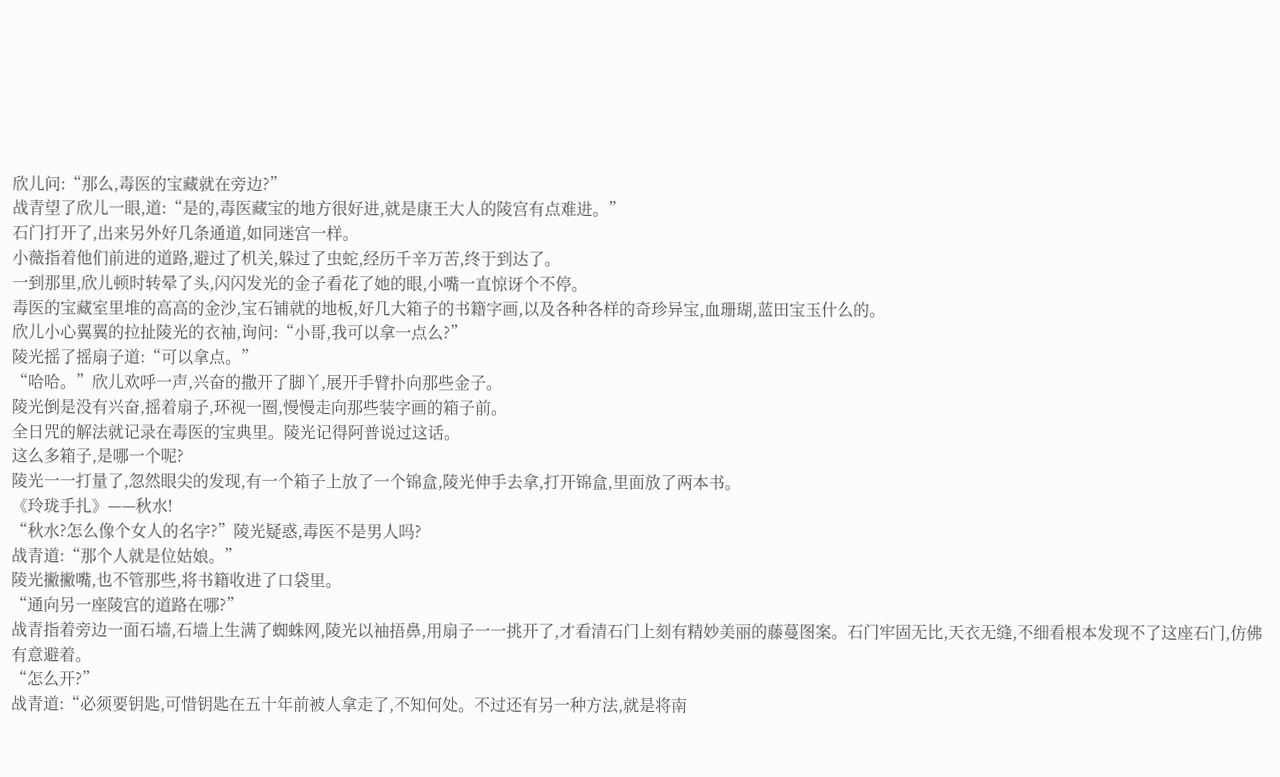欣儿问:“那么,毒医的宝藏就在旁边?”
战青望了欣儿一眼,道:“是的,毒医藏宝的地方很好进,就是康王大人的陵宫有点难进。”
石门打开了,出来另外好几条通道,如同迷宫一样。
小薇指着他们前进的道路,避过了机关,躲过了虫蛇,经历千辛万苦,终于到达了。
一到那里,欣儿顿时转晕了头,闪闪发光的金子看花了她的眼,小嘴一直惊讶个不停。
毒医的宝藏室里堆的高高的金沙,宝石铺就的地板,好几大箱子的书籍字画,以及各种各样的奇珍异宝,血珊瑚,蓝田宝玉什么的。
欣儿小心翼翼的拉扯陵光的衣袖,询问:“小哥,我可以拿一点么?”
陵光摇了摇扇子道:“可以拿点。”
“哈哈。”欣儿欢呼一声,兴奋的撒开了脚丫,展开手臂扑向那些金子。
陵光倒是没有兴奋,摇着扇子,环视一圈,慢慢走向那些装字画的箱子前。
全日咒的解法就记录在毒医的宝典里。陵光记得阿普说过这话。
这么多箱子,是哪一个呢?
陵光一一打量了,忽然眼尖的发现,有一个箱子上放了一个锦盒,陵光伸手去拿,打开锦盒,里面放了两本书。
《玲珑手扎》——秋水!
“秋水?怎么像个女人的名字?”陵光疑惑,毒医不是男人吗?
战青道:“那个人就是位姑娘。”
陵光撇撇嘴,也不管那些,将书籍收进了口袋里。
“通向另一座陵宫的道路在哪?”
战青指着旁边一面石墙,石墙上生满了蜘蛛网,陵光以袖捂鼻,用扇子一一挑开了,才看清石门上刻有精妙美丽的藤蔓图案。石门牢固无比,天衣无缝,不细看根本发现不了这座石门,仿佛有意避着。
“怎么开?”
战青道:“必须要钥匙,可惜钥匙在五十年前被人拿走了,不知何处。不过还有另一种方法,就是将南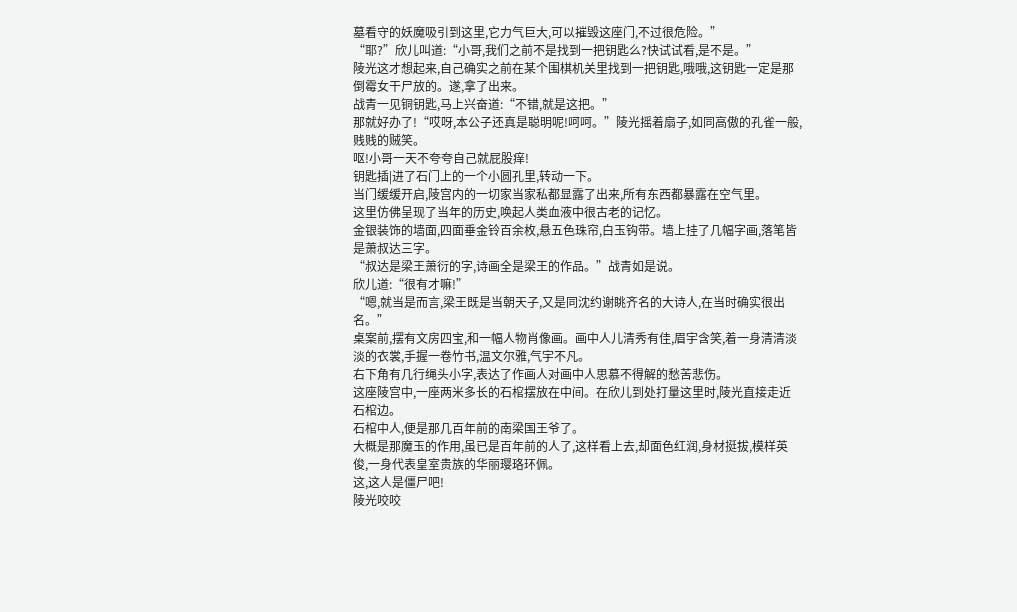墓看守的妖魔吸引到这里,它力气巨大,可以摧毁这座门,不过很危险。”
“耶?”欣儿叫道:“小哥,我们之前不是找到一把钥匙么?快试试看,是不是。”
陵光这才想起来,自己确实之前在某个围棋机关里找到一把钥匙,哦哦,这钥匙一定是那倒霉女干尸放的。遂,拿了出来。
战青一见铜钥匙,马上兴奋道:“不错,就是这把。”
那就好办了!“哎呀,本公子还真是聪明呢!呵呵。”陵光摇着扇子,如同高傲的孔雀一般,贱贱的贼笑。
呕!小哥一天不夸夸自己就屁股痒!
钥匙插|进了石门上的一个小圆孔里,转动一下。
当门缓缓开启,陵宫内的一切家当家私都显露了出来,所有东西都暴露在空气里。
这里仿佛呈现了当年的历史,唤起人类血液中很古老的记忆。
金银装饰的墙面,四面垂金铃百余枚,悬五色珠帘,白玉钩带。墙上挂了几幅字画,落笔皆是萧叔达三字。
“叔达是梁王萧衍的字,诗画全是梁王的作品。”战青如是说。
欣儿道:“很有才嘛!”
“嗯,就当是而言,梁王既是当朝天子,又是同沈约谢眺齐名的大诗人,在当时确实很出名。”
桌案前,摆有文房四宝,和一幅人物肖像画。画中人儿清秀有佳,眉宇含笑,着一身清清淡淡的衣裳,手握一卷竹书,温文尔雅,气宇不凡。
右下角有几行绳头小字,表达了作画人对画中人思慕不得解的愁苦悲伤。
这座陵宫中,一座两米多长的石棺摆放在中间。在欣儿到处打量这里时,陵光直接走近石棺边。
石棺中人,便是那几百年前的南梁国王爷了。
大概是那魔玉的作用,虽已是百年前的人了,这样看上去,却面色红润,身材挺拔,模样英俊,一身代表皇室贵族的华丽璎珞环佩。
这,这人是僵尸吧!
陵光咬咬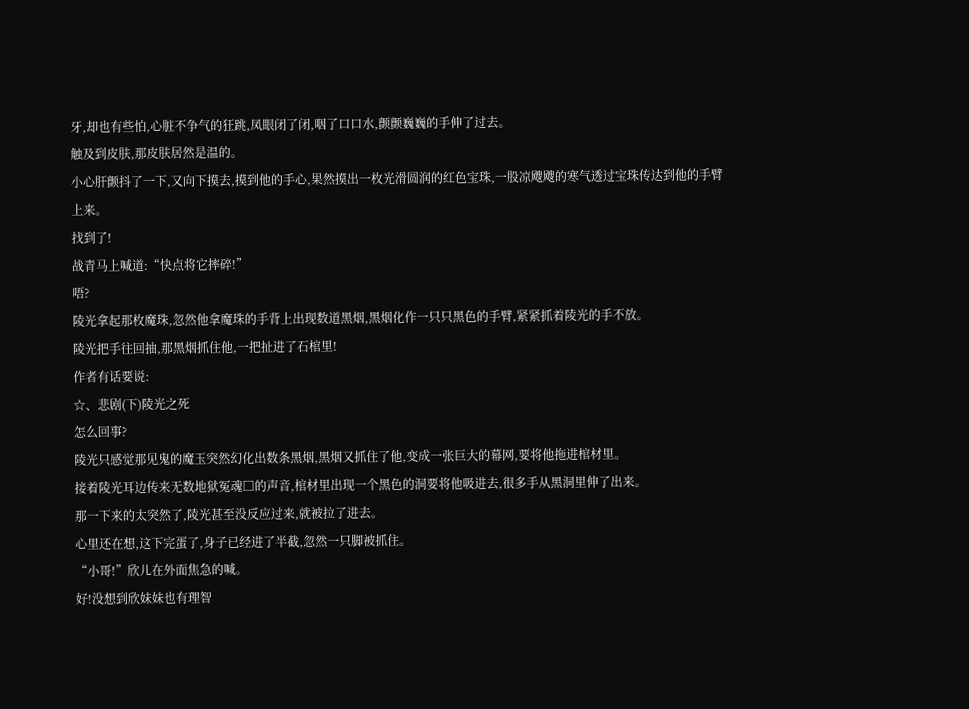牙,却也有些怕,心脏不争气的狂跳,凤眼闭了闭,咽了口口水,颤颤巍巍的手伸了过去。
触及到皮肤,那皮肤居然是温的。
小心肝颤抖了一下,又向下摸去,摸到他的手心,果然摸出一枚光滑圆润的红色宝珠,一股凉飕飕的寒气透过宝珠传达到他的手臂上来。
找到了!
战青马上喊道:“快点将它摔碎!”
唔?
陵光拿起那枚魔珠,忽然他拿魔珠的手背上出现数道黑烟,黑烟化作一只只黑色的手臂,紧紧抓着陵光的手不放。
陵光把手往回抽,那黑烟抓住他,一把扯进了石棺里!
作者有话要说:
☆、悲剧(下)陵光之死
怎么回事?
陵光只感觉那见鬼的魔玉突然幻化出数条黑烟,黑烟又抓住了他,变成一张巨大的幕网,要将他拖进棺材里。
接着陵光耳边传来无数地狱冤魂□的声音,棺材里出现一个黑色的洞要将他吸进去,很多手从黑洞里伸了出来。
那一下来的太突然了,陵光甚至没反应过来,就被拉了进去。
心里还在想,这下完蛋了,身子已经进了半截,忽然一只脚被抓住。
“小哥!”欣儿在外面焦急的喊。
好!没想到欣妹妹也有理智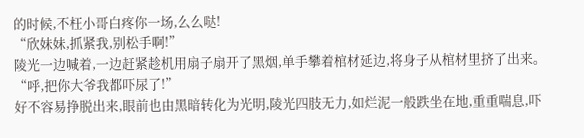的时候,不枉小哥白疼你一场,么么哒!
“欣妹妹,抓紧我,别松手啊!”
陵光一边喊着,一边赶紧趁机用扇子扇开了黑烟,单手攀着棺材延边,将身子从棺材里挤了出来。
“呼,把你大爷我都吓尿了!”
好不容易挣脱出来,眼前也由黑暗转化为光明,陵光四肢无力,如烂泥一般跌坐在地,重重喘息,吓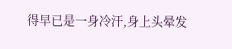得早已是一身冷汗,身上头晕发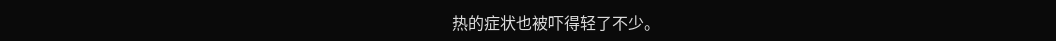热的症状也被吓得轻了不少。